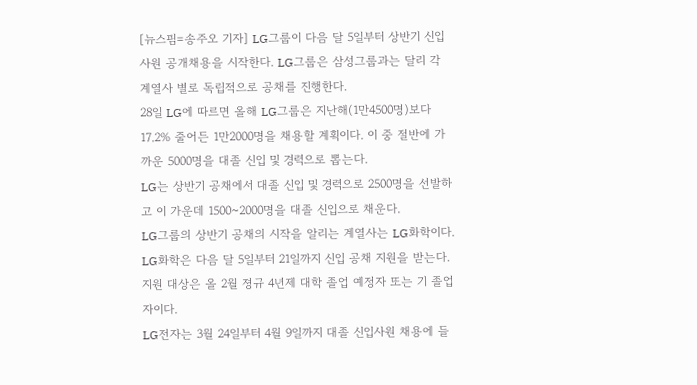[뉴스핌=송주오 기자] LG그룹이 다음 달 5일부터 상반기 신입사원 공개채용을 시작한다. LG그룹은 삼성그룹과는 달리 각 계열사 별로 독립적으로 공채를 진행한다.
28일 LG에 따르면 올해 LG그룹은 지난해(1만4500명)보다 17.2% 줄어든 1만2000명을 채용할 계획이다. 이 중 절반에 가까운 5000명을 대졸 신입 및 경력으로 뽑는다.
LG는 상반기 공채에서 대졸 신입 및 경력으로 2500명을 선발하고 이 가운데 1500~2000명을 대졸 신입으로 채운다.
LG그룹의 상반기 공채의 시작을 알리는 계열사는 LG화학이다. LG화학은 다음 달 5일부터 21일까지 신입 공채 지원을 받는다. 지원 대상은 올 2월 졍규 4년제 대학 졸업 예정자 또는 기 졸업자이다.
LG전자는 3월 24일부터 4월 9일까지 대졸 신입사원 채용에 들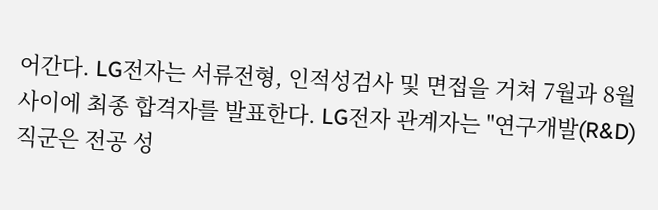어간다. LG전자는 서류전형, 인적성검사 및 면접을 거쳐 7월과 8월 사이에 최종 합격자를 발표한다. LG전자 관계자는 "연구개발(R&D)직군은 전공 성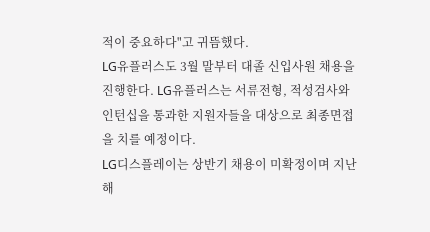적이 중요하다"고 귀뜸했다.
LG유플러스도 3월 말부터 대졸 신입사원 채용을 진행한다. LG유플러스는 서류전형, 적성검사와 인턴십을 통과한 지원자들을 대상으로 최종면접을 치를 예정이다.
LG디스플레이는 상반기 채용이 미확정이며 지난해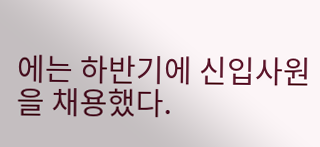에는 하반기에 신입사원을 채용했다.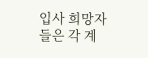입사 희망자들은 각 계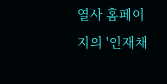열사 홈페이지의 '인재채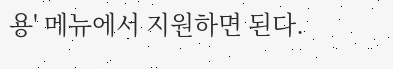용' 메뉴에서 지원하면 된다.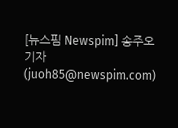[뉴스핌 Newspim] 송주오 기자 (juoh85@newspim.com)